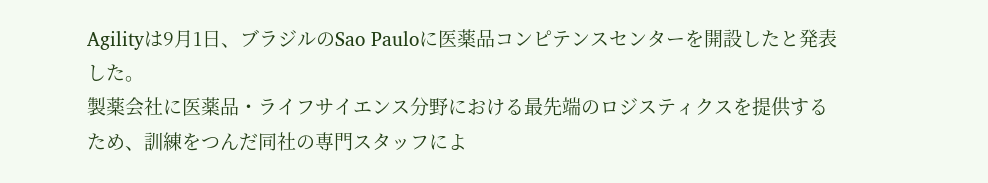Agilityは9月1日、ブラジルのSao Pauloに医薬品コンピテンスセンターを開設したと発表した。
製薬会社に医薬品・ライフサイエンス分野における最先端のロジスティクスを提供するため、訓練をつんだ同社の専門スタッフによ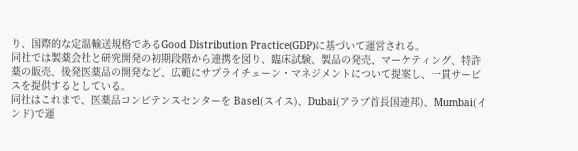り、国際的な定温輸送規格であるGood Distribution Practice(GDP)に基づいて運営される。
同社では製薬会社と研究開発の初期段階から連携を図り、臨床試験、製品の発売、マーケティング、特許薬の販売、後発医薬品の開発など、広範にサプライチェーン・マネジメントについて提案し、一貫サービスを提供するとしている。
同社はこれまで、医薬品コンピテンスセンターを Basel(スイス)、Dubai(アラブ首長国連邦)、Mumbai(インド)で運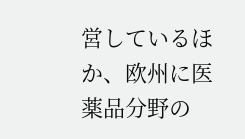営しているほか、欧州に医薬品分野の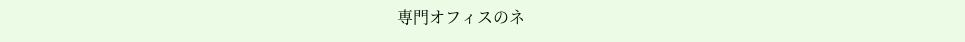専門オフィスのネ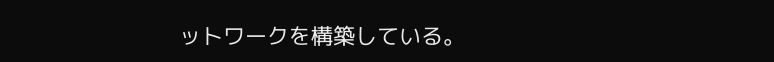ットワークを構築している。